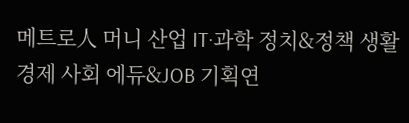메트로人 머니 산업 IT·과학 정치&정책 생활경제 사회 에듀&JOB 기획연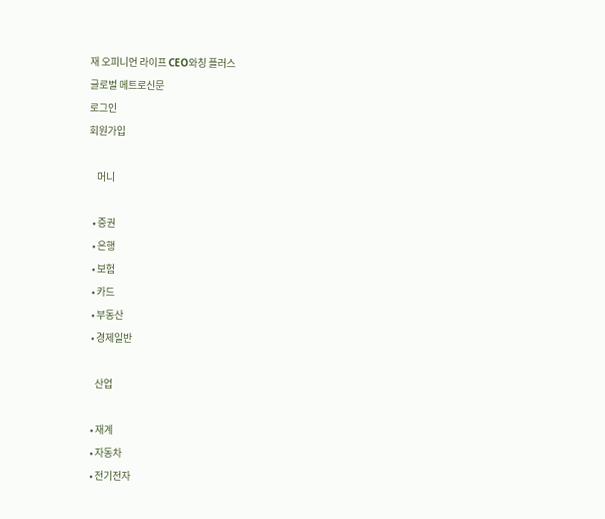재 오피니언 라이프 CEO와칭 플러스
글로벌 메트로신문
로그인
회원가입

    머니

  • 증권
  • 은행
  • 보험
  • 카드
  • 부동산
  • 경제일반

    산업

  • 재계
  • 자동차
  • 전기전자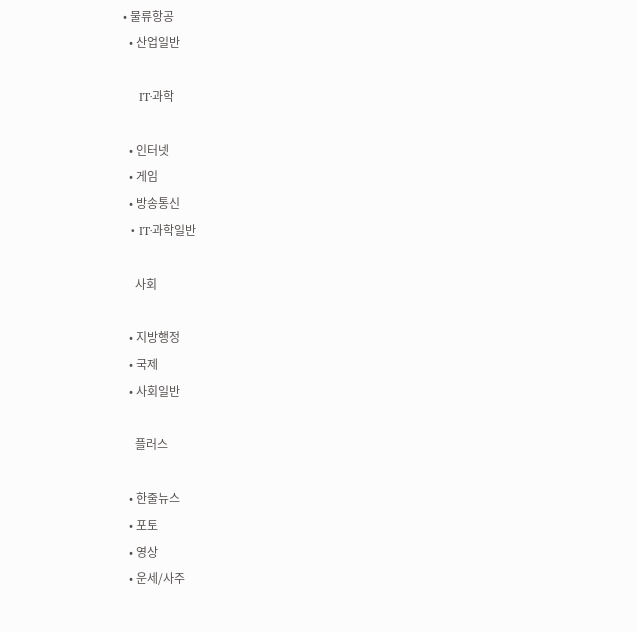• 물류항공
  • 산업일반

    IT·과학

  • 인터넷
  • 게임
  • 방송통신
  • IT·과학일반

    사회

  • 지방행정
  • 국제
  • 사회일반

    플러스

  • 한줄뉴스
  • 포토
  • 영상
  • 운세/사주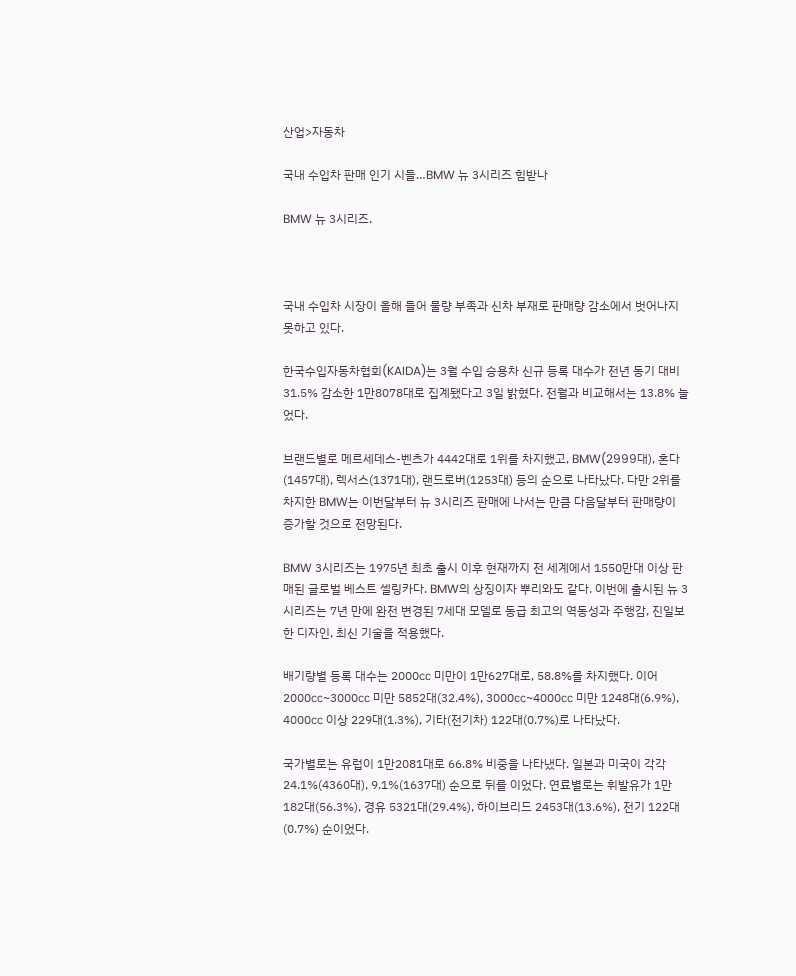산업>자동차

국내 수입차 판매 인기 시들…BMW 뉴 3시리즈 힘받나

BMW 뉴 3시리즈.



국내 수입차 시장이 올해 들어 물량 부족과 신차 부재로 판매량 감소에서 벗어나지 못하고 있다.

한국수입자동차협회(KAIDA)는 3월 수입 승용차 신규 등록 대수가 전년 동기 대비 31.5% 감소한 1만8078대로 집계됐다고 3일 밝혔다. 전월과 비교해서는 13.8% 늘었다.

브랜드별로 메르세데스-벤츠가 4442대로 1위를 차지했고, BMW(2999대), 혼다(1457대), 렉서스(1371대), 랜드로버(1253대) 등의 순으로 나타났다. 다만 2위를 차지한 BMW는 이번달부터 뉴 3시리즈 판매에 나서는 만큼 다음달부터 판매량이 증가할 것으로 전망된다.

BMW 3시리즈는 1975년 최초 출시 이후 현재까지 전 세계에서 1550만대 이상 판매된 글로벌 베스트 셀링카다. BMW의 상징이자 뿌리와도 같다. 이번에 출시된 뉴 3시리즈는 7년 만에 완전 변경된 7세대 모델로 동급 최고의 역동성과 주행감, 진일보한 디자인, 최신 기술을 적용했다.

배기량별 등록 대수는 2000㏄ 미만이 1만627대로, 58.8%를 차지했다. 이어 2000㏄~3000㏄ 미만 5852대(32.4%), 3000㏄~4000㏄ 미만 1248대(6.9%), 4000㏄ 이상 229대(1.3%), 기타(전기차) 122대(0.7%)로 나타났다.

국가별로는 유럽이 1만2081대로 66.8% 비중을 나타냈다. 일본과 미국이 각각 24.1%(4360대), 9.1%(1637대) 순으로 뒤를 이었다. 연료별로는 휘발유가 1만182대(56.3%), 경유 5321대(29.4%), 하이브리드 2453대(13.6%), 전기 122대(0.7%) 순이었다.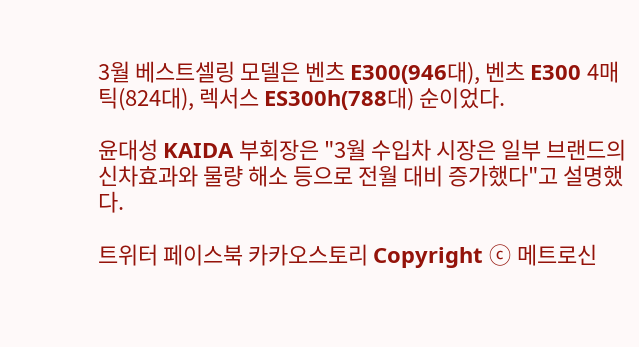3월 베스트셀링 모델은 벤츠 E300(946대), 벤츠 E300 4매틱(824대), 렉서스 ES300h(788대) 순이었다.

윤대성 KAIDA 부회장은 "3월 수입차 시장은 일부 브랜드의 신차효과와 물량 해소 등으로 전월 대비 증가했다"고 설명했다.

트위터 페이스북 카카오스토리 Copyright ⓒ 메트로신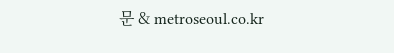문 & metroseoul.co.kr